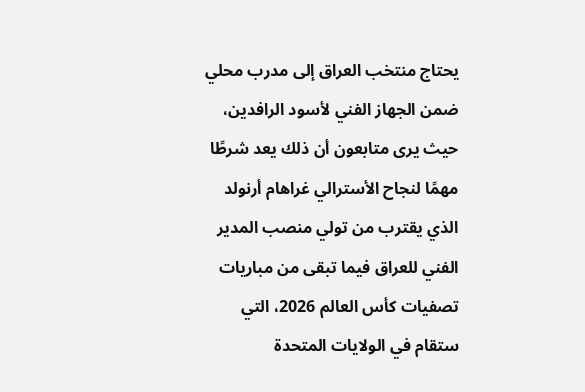يحتاج منتخب العراق إلى مدرب محلي ضمن الجهاز الفني لأسود الرافدين، حيث يرى متابعون أن ذلك يعد شرطًا مهمًا لنجاح الأسترالي غراهام أرنولد الذي يقترب من تولي منصب المدير الفني للعراق فيما تبقى من مباريات تصفيات كأس العالم 2026، التي ستقام في الولايات المتحدة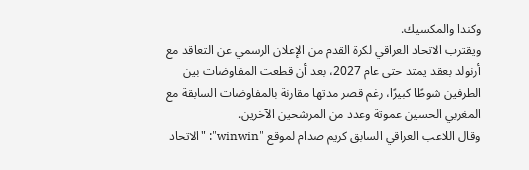وكندا والمكسيك.
ويقترب الاتحاد العراقي لكرة القدم من الإعلان الرسمي عن التعاقد مع أرنولد بعقد يمتد حتى عام 2027، بعد أن قطعت المفاوضات بين الطرفين شوطًا كبيرًا، رغم قصر مدتها مقارنة بالمفاوضات السابقة مع المغربي الحسين عموتة وعدد من المرشحين الآخرين.
وقال اللاعب العراقي السابق كريم صدام لموقع "winwin": "الاتحاد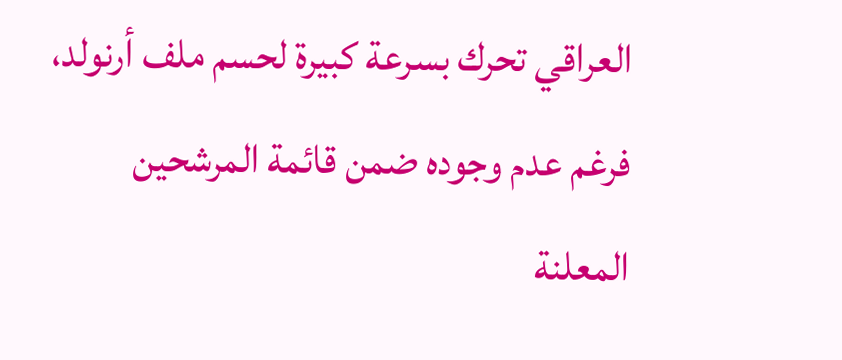العراقي تحرك بسرعة كبيرة لحسم ملف أرنولد، فرغم عدم وجوده ضمن قائمة المرشحين المعلنة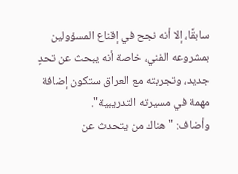سابقًا، إلا أنه نجح في إقناع المسؤولين بمشروعه الفني، خاصة أنه يبحث عن تحدٍ جديد، وتجربته مع العراق ستكون إضافة مهمة في مسيرته التدريبية".
وأضاف: "هناك من يتحدث عن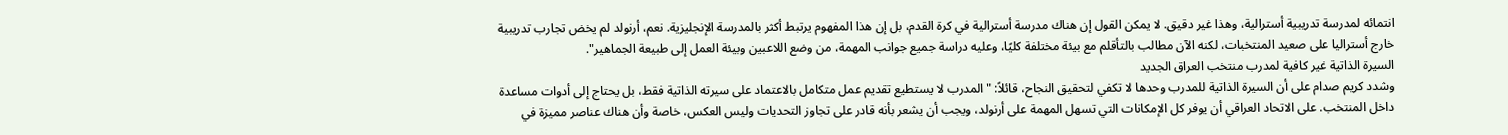انتمائه لمدرسة تدريبية أسترالية، وهذا غير دقيق. لا يمكن القول إن هناك مدرسة أسترالية في كرة القدم، بل إن هذا المفهوم يرتبط أكثر بالمدرسة الإنجليزية. نعم، أرنولد لم يخض تجارب تدريبية خارج أستراليا على صعيد المنتخبات، لكنه الآن مطالب بالتأقلم مع بيئة مختلفة كليًا، وعليه دراسة جميع جوانب المهمة، من وضع اللاعبين وبيئة العمل إلى طبيعة الجماهير".
السيرة الذاتية غير كافية لمدرب منتخب العراق الجديد
وشدد كريم صدام على أن السيرة الذاتية للمدرب وحدها لا تكفي لتحقيق النجاح، قائلاً: "المدرب لا يستطيع تقديم عمل متكامل بالاعتماد على سيرته الذاتية فقط، بل يحتاج إلى أدوات مساعدة داخل المنتخب. على الاتحاد العراقي أن يوفر كل الإمكانات التي تسهل المهمة على أرنولد، ويجب أن يشعر بأنه قادر على تجاوز التحديات وليس العكس، خاصة وأن هناك عناصر مميزة في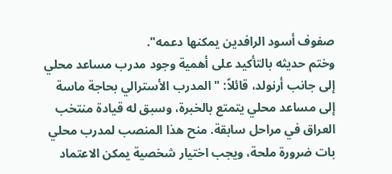صفوف أسود الرافدين يمكنها دعمه".
وختم حديثه بالتأكيد على أهمية وجود مدرب مساعد محلي إلى جانب أرنولد، قائلاً: "المدرب الأسترالي بحاجة ماسة إلى مساعد محلي يتمتع بالخبرة، وسبق له قيادة منتخب العراق في مراحل سابقة. منح هذا المنصب لمدرب محلي بات ضرورة ملحة، ويجب اختيار شخصية يمكن الاعتماد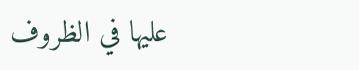عليها في الظروف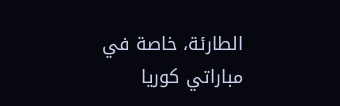الطارئة، خاصة في مباراتي كوريا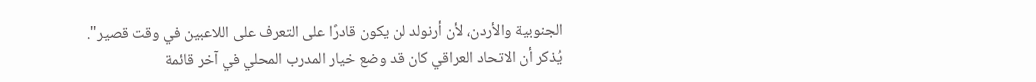الجنوبية والأردن، لأن أرنولد لن يكون قادرًا على التعرف على اللاعبين في وقت قصير".
يُذكر أن الاتحاد العراقي كان قد وضع خيار المدرب المحلي في آخر قائمة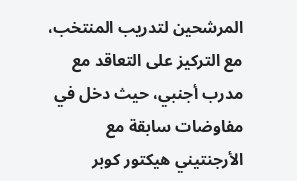المرشحين لتدريب المنتخب، مع التركيز على التعاقد مع مدرب أجنبي، حيث دخل في مفاوضات سابقة مع الأرجنتيني هيكتور كوبر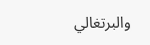والبرتغالي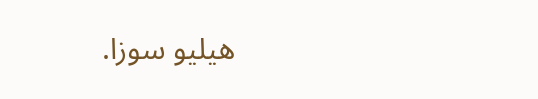هيليو سوزا.